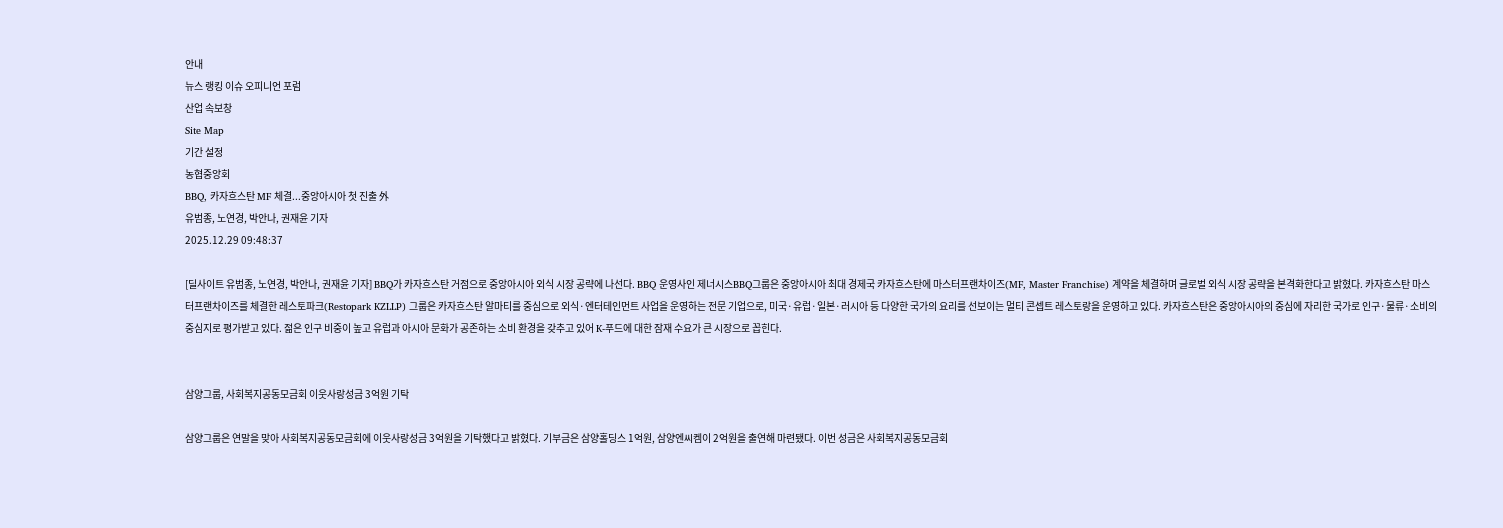안내
뉴스 랭킹 이슈 오피니언 포럼
산업 속보창
Site Map
기간 설정
농협중앙회
BBQ, 카자흐스탄 MF 체결...중앙아시아 첫 진출 外
유범종, 노연경, 박안나, 권재윤 기자
2025.12.29 09:48:37

[딜사이트 유범종, 노연경, 박안나, 권재윤 기자] BBQ가 카자흐스탄 거점으로 중앙아시아 외식 시장 공략에 나선다. BBQ 운영사인 제너시스BBQ그룹은 중앙아시아 최대 경제국 카자흐스탄에 마스터프랜차이즈(MF, Master Franchise) 계약을 체결하며 글로벌 외식 시장 공략을 본격화한다고 밝혔다. 카자흐스탄 마스터프랜차이즈를 체결한 레스토파크(Restopark KZLLP) 그룹은 카자흐스탄 알마티를 중심으로 외식·엔터테인먼트 사업을 운영하는 전문 기업으로, 미국·유럽·일본·러시아 등 다양한 국가의 요리를 선보이는 멀티 콘셉트 레스토랑을 운영하고 있다. 카자흐스탄은 중앙아시아의 중심에 자리한 국가로 인구·물류·소비의 중심지로 평가받고 있다. 젊은 인구 비중이 높고 유럽과 아시아 문화가 공존하는 소비 환경을 갖추고 있어 K-푸드에 대한 잠재 수요가 큰 시장으로 꼽힌다.


삼양그룹, 사회복지공동모금회 이웃사랑성금 3억원 기탁

삼양그룹은 연말을 맞아 사회복지공동모금회에 이웃사랑성금 3억원을 기탁했다고 밝혔다. 기부금은 삼양홀딩스 1억원, 삼양엔씨켐이 2억원을 출연해 마련됐다. 이번 성금은 사회복지공동모금회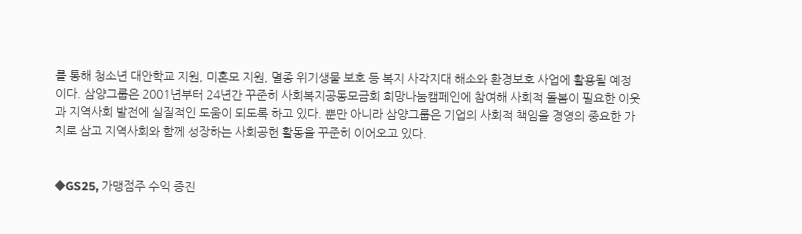를 통해 청소년 대안학교 지원, 미혼모 지원, 멸종 위기생물 보호 등 복지 사각지대 해소와 환경보호 사업에 활용될 예정이다. 삼양그룹은 2001년부터 24년간 꾸준히 사회복지공동모금회 희망나눔캠페인에 참여해 사회적 돌봄이 필요한 이웃과 지역사회 발전에 실질적인 도움이 되도록 하고 있다. 뿐만 아니라 삼양그룹은 기업의 사회적 책임을 경영의 중요한 가치로 삼고 지역사회와 함께 성장하는 사회공헌 활동을 꾸준히 이어오고 있다.


◆GS25, 가맹점주 수익 증진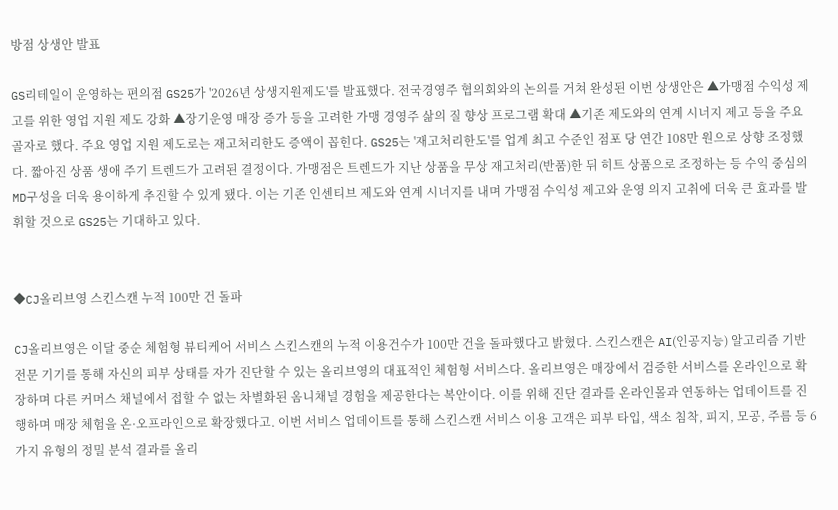방점 상생안 발표

GS리테일이 운영하는 편의점 GS25가 '2026년 상생지원제도'를 발표했다. 전국경영주 협의회와의 논의를 거쳐 완성된 이번 상생안은 ▲가맹점 수익성 제고를 위한 영업 지원 제도 강화 ▲장기운영 매장 증가 등을 고려한 가맹 경영주 삶의 질 향상 프로그램 확대 ▲기존 제도와의 연계 시너지 제고 등을 주요 골자로 했다. 주요 영업 지원 제도로는 재고처리한도 증액이 꼽힌다. GS25는 '재고처리한도'를 업계 최고 수준인 점포 당 연간 108만 원으로 상향 조정했다. 짧아진 상품 생애 주기 트렌드가 고려된 결정이다. 가맹점은 트렌드가 지난 상품을 무상 재고처리(반품)한 뒤 히트 상품으로 조정하는 등 수익 중심의 MD구성을 더욱 용이하게 추진할 수 있게 됐다. 이는 기존 인센티브 제도와 연계 시너지를 내며 가맹점 수익성 제고와 운영 의지 고취에 더욱 큰 효과를 발휘할 것으로 GS25는 기대하고 있다.


◆CJ올리브영 스킨스캔 누적 100만 건 돌파

CJ올리브영은 이달 중순 체험형 뷰티케어 서비스 스킨스캔의 누적 이용건수가 100만 건을 돌파했다고 밝혔다. 스킨스캔은 AI(인공지능) 알고리즘 기반 전문 기기를 통해 자신의 피부 상태를 자가 진단할 수 있는 올리브영의 대표적인 체험형 서비스다. 올리브영은 매장에서 검증한 서비스를 온라인으로 확장하며 다른 커머스 채널에서 접할 수 없는 차별화된 옴니채널 경험을 제공한다는 복안이다. 이를 위해 진단 결과를 온라인몰과 연동하는 업데이트를 진행하며 매장 체험을 온·오프라인으로 확장했다고. 이번 서비스 업데이트를 통해 스킨스캔 서비스 이용 고객은 피부 타입, 색소 침착, 피지, 모공, 주름 등 6가지 유형의 정밀 분석 결과를 올리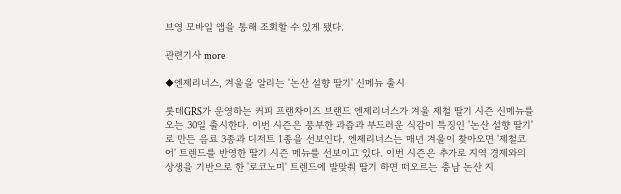브영 모바일 앱을 통해 조회할 수 있게 됐다.

관련기사 more

◆엔제리너스, 겨울을 알리는 '논산 설향 딸기' 신메뉴 출시

롯데GRS가 운영하는 커피 프랜차이즈 브랜드 엔제리너스가 겨울 제철 딸기 시즌 신메뉴를 오는 30일 출시한다. 이번 시즌은 풍부한 과즙과 부드러운 식감이 특징인 '논산 설향 딸기'로 만든 음료 3종과 디저트 1종을 선보인다. 엔제리너스는 매년 겨울이 찾아오면 '제철코어' 트렌드를 반영한 딸기 시즌 메뉴를 선보이고 있다. 이번 시즌은 추가로 지역 경제와의 상생을 기반으로 한 '로코노미' 트렌드에 발맞춰 딸기 하면 떠오르는 충남 논산 지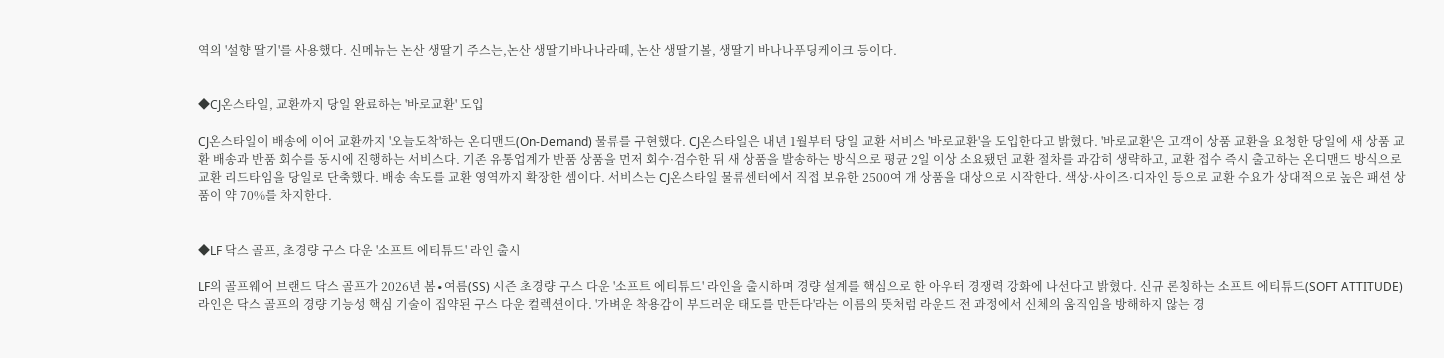역의 '설향 딸기'를 사용했다. 신메뉴는 논산 생딸기 주스는,논산 생딸기바나나라떼, 논산 생딸기볼, 생딸기 바나나푸딩케이크 등이다.


◆CJ온스타일, 교환까지 당일 완료하는 '바로교환' 도입

CJ온스타일이 배송에 이어 교환까지 '오늘도착'하는 온디맨드(On-Demand) 물류를 구현했다. CJ온스타일은 내년 1월부터 당일 교환 서비스 '바로교환'을 도입한다고 밝혔다. '바로교환'은 고객이 상품 교환을 요청한 당일에 새 상품 교환 배송과 반품 회수를 동시에 진행하는 서비스다. 기존 유통업계가 반품 상품을 먼저 회수·검수한 뒤 새 상품을 발송하는 방식으로 평균 2일 이상 소요됐던 교환 절차를 과감히 생략하고, 교환 접수 즉시 출고하는 온디맨드 방식으로 교환 리드타임을 당일로 단축했다. 배송 속도를 교환 영역까지 확장한 셈이다. 서비스는 CJ온스타일 물류센터에서 직접 보유한 2500여 개 상품을 대상으로 시작한다. 색상·사이즈·디자인 등으로 교환 수요가 상대적으로 높은 패션 상품이 약 70%를 차지한다.


◆LF 닥스 골프, 초경량 구스 다운 '소프트 에티튜드' 라인 출시

LF의 골프웨어 브랜드 닥스 골프가 2026년 봄∙여름(SS) 시즌 초경량 구스 다운 '소프트 에티튜드' 라인을 출시하며 경량 설계를 핵심으로 한 아우터 경쟁력 강화에 나선다고 밝혔다. 신규 론칭하는 소프트 에티튜드(SOFT ATTITUDE) 라인은 닥스 골프의 경량 기능성 핵심 기술이 집약된 구스 다운 컬렉션이다. '가벼운 착용감이 부드러운 태도를 만든다'라는 이름의 뜻처럼 라운드 전 과정에서 신체의 움직임을 방해하지 않는 경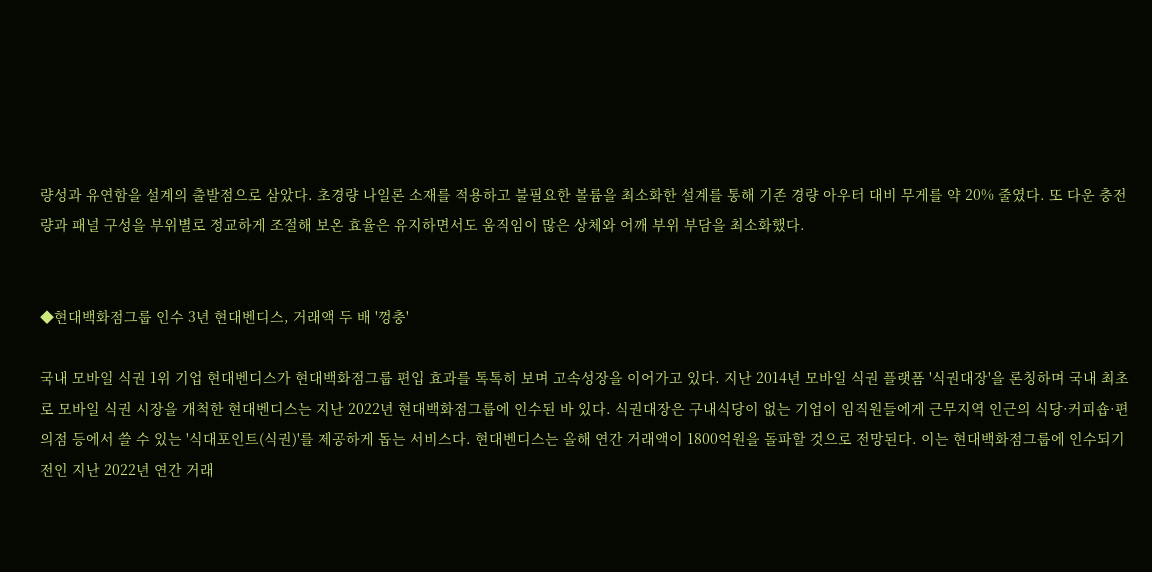량성과 유연함을 설계의 출발점으로 삼았다. 초경량 나일론 소재를 적용하고 불필요한 볼륨을 최소화한 설계를 통해 기존 경량 아우터 대비 무게를 약 20% 줄였다. 또 다운 충전량과 패널 구성을 부위별로 정교하게 조절해 보온 효율은 유지하면서도 움직임이 많은 상체와 어깨 부위 부담을 최소화했다.


◆현대백화점그룹 인수 3년 현대벤디스, 거래액 두 배 '껑충'

국내 모바일 식권 1위 기업 현대벤디스가 현대백화점그룹 편입 효과를 톡톡히 보며 고속성장을 이어가고 있다. 지난 2014년 모바일 식권 플랫폼 '식권대장'을 론칭하며 국내 최초로 모바일 식권 시장을 개척한 현대벤디스는 지난 2022년 현대백화점그룹에 인수된 바 있다. 식권대장은 구내식당이 없는 기업이 임직원들에게 근무지역 인근의 식당·커피숍·편의점 등에서 쓸 수 있는 '식대포인트(식권)'를 제공하게 돕는 서비스다. 현대벤디스는 올해 연간 거래액이 1800억원을 돌파할 것으로 전망된다. 이는 현대백화점그룹에 인수되기 전인 지난 2022년 연간 거래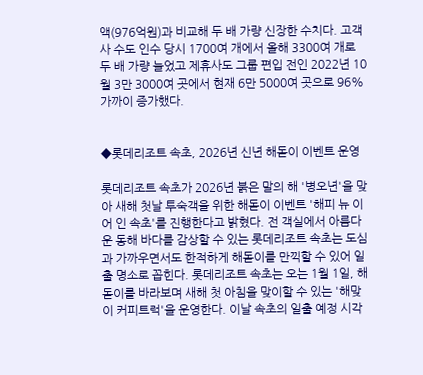액(976억원)과 비교해 두 배 가량 신장한 수치다. 고객사 수도 인수 당시 1700여 개에서 올해 3300여 개로 두 배 가량 늘었고 제휴사도 그룹 편입 전인 2022년 10월 3만 3000여 곳에서 현재 6만 5000여 곳으로 96% 가까이 증가했다.


◆롯데리조트 속초, 2026년 신년 해돋이 이벤트 운영

롯데리조트 속초가 2026년 붉은 말의 해 '병오년'을 맞아 새해 첫날 투숙객을 위한 해돋이 이벤트 '해피 뉴 이어 인 속초'를 진행한다고 밝혔다. 전 객실에서 아름다운 동해 바다를 감상할 수 있는 롯데리조트 속초는 도심과 가까우면서도 한적하게 해돋이를 만끽할 수 있어 일출 명소로 꼽힌다. 롯데리조트 속초는 오는 1월 1일, 해돋이를 바라보며 새해 첫 아침을 맞이할 수 있는 '해맞이 커피트럭'을 운영한다. 이날 속초의 일출 예정 시각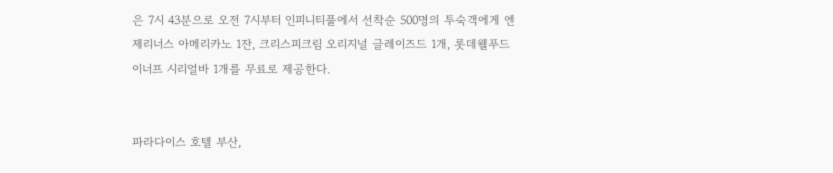은 7시 43분으로 오전 7시부터 인피니티풀에서 선착순 500명의 투숙객에게 엔제리너스 아메리카노 1잔, 크리스피크림 오리지널 글레이즈드 1개, 롯데웰푸드 이너프 시리얼바 1개를 무료로 제공한다.


파라다이스 호텔 부산,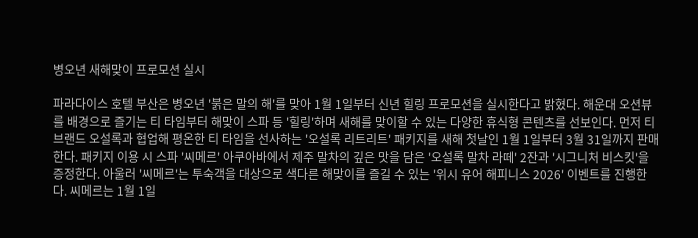병오년 새해맞이 프로모션 실시

파라다이스 호텔 부산은 병오년 '붉은 말의 해'를 맞아 1월 1일부터 신년 힐링 프로모션을 실시한다고 밝혔다. 해운대 오션뷰를 배경으로 즐기는 티 타임부터 해맞이 스파 등 '힐링'하며 새해를 맞이할 수 있는 다양한 휴식형 콘텐츠를 선보인다. 먼저 티 브랜드 오설록과 협업해 평온한 티 타임을 선사하는 '오설록 리트리트' 패키지를 새해 첫날인 1월 1일부터 3월 31일까지 판매한다. 패키지 이용 시 스파 '씨메르' 아쿠아바에서 제주 말차의 깊은 맛을 담은 '오설록 말차 라떼' 2잔과 '시그니처 비스킷'을 증정한다. 아울러 '씨메르'는 투숙객을 대상으로 색다른 해맞이를 즐길 수 있는 '위시 유어 해피니스 2026' 이벤트를 진행한다. 씨메르는 1월 1일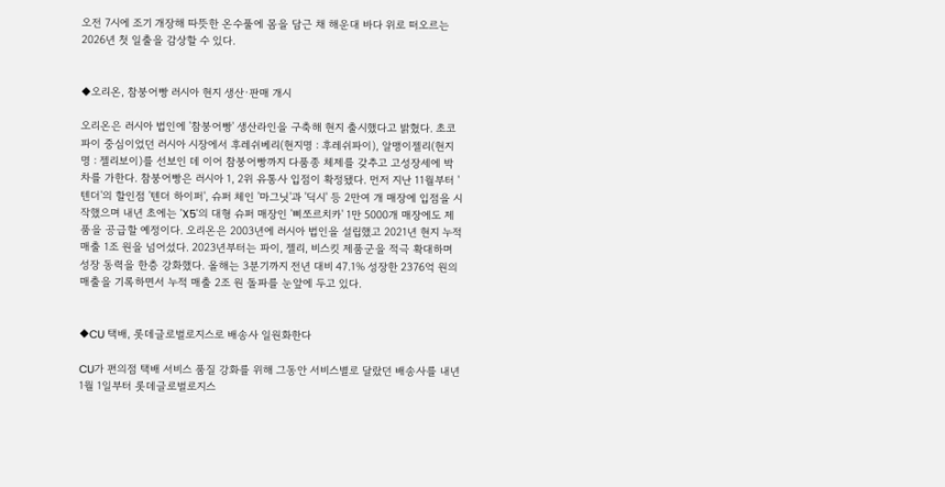오전 7시에 조기 개장해 따뜻한 온수풀에 몸을 담근 채 해운대 바다 위로 떠오르는 2026년 첫 일출을 감상할 수 있다.


◆오리온, 참붕어빵 러시아 현지 생산·판매 개시

오리온은 러시아 법인에 '참붕어빵' 생산라인을 구축해 현지 출시했다고 밝혔다. 초코파이 중심이었던 러시아 시장에서 후레쉬베리(현지명 : 후레쉬파이), 알맹이젤리(현지명 : 젤리보이)를 선보인 데 이어 참붕어빵까지 다품종 체제를 갖추고 고성장세에 박차를 가한다. 참붕어빵은 러시아 1, 2위 유통사 입점이 확정됐다. 먼저 지난 11월부터 '텐더'의 할인점 '텐더 하이퍼', 슈퍼 체인 '마그닛'과 '딕시' 등 2만여 개 매장에 입점을 시작했으며 내년 초에는 'X5'의 대형 슈퍼 매장인 '삐쪼르치카' 1만 5000개 매장에도 제품을 공급할 예정이다. 오리온은 2003년에 러시아 법인을 설립했고 2021년 현지 누적 매출 1조 원을 넘어섰다. 2023년부터는 파이, 젤리, 비스킷 제품군을 적극 확대하며 성장 동력을 한층 강화했다. 올해는 3분기까지 전년 대비 47.1% 성장한 2376억 원의 매출을 기록하면서 누적 매출 2조 원 돌파를 눈앞에 두고 있다.


◆CU 택배, 롯데글로벌로지스로 배송사 일원화한다

CU가 편의점 택배 서비스 품질 강화를 위해 그동안 서비스별로 달랐던 배송사를 내년 1월 1일부터 롯데글로벌로지스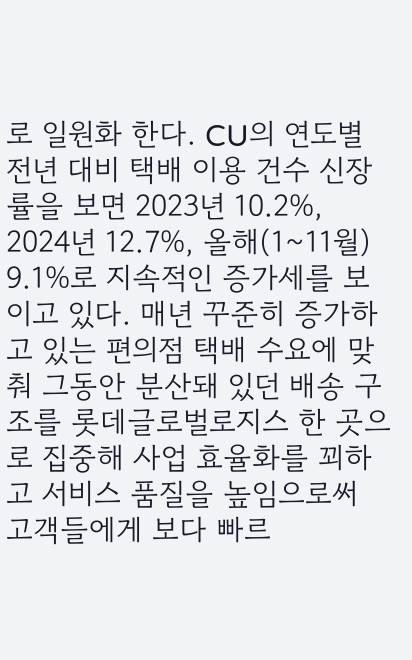로 일원화 한다. CU의 연도별 전년 대비 택배 이용 건수 신장률을 보면 2023년 10.2%, 2024년 12.7%, 올해(1~11월) 9.1%로 지속적인 증가세를 보이고 있다. 매년 꾸준히 증가하고 있는 편의점 택배 수요에 맞춰 그동안 분산돼 있던 배송 구조를 롯데글로벌로지스 한 곳으로 집중해 사업 효율화를 꾀하고 서비스 품질을 높임으로써 고객들에게 보다 빠르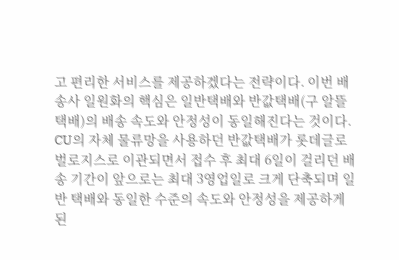고 편리한 서비스를 제공하겠다는 전략이다. 이번 배송사 일원화의 핵심은 일반택배와 반값택배(구 알뜰택배)의 배송 속도와 안정성이 동일해진다는 것이다. CU의 자체 물류망을 사용하던 반값택배가 롯데글로벌로지스로 이관되면서 접수 후 최대 6일이 걸리던 배송 기간이 앞으로는 최대 3영업일로 크게 단축되며 일반 택배와 동일한 수준의 속도와 안정성을 제공하게 된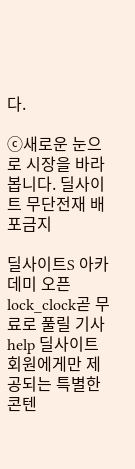다.

ⓒ새로운 눈으로 시장을 바라봅니다. 딜사이트 무단전재 배포금지

딜사이트S 아카데미 오픈
lock_clock곧 무료로 풀릴 기사
help 딜사이트 회원에게만 제공되는 특별한 콘텐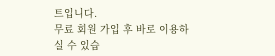트입니다.
무료 회원 가입 후 바로 이용하실 수 있습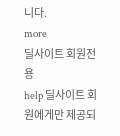니다.
more
딜사이트 회원전용
help 딜사이트 회원에게만 제공되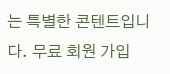는 특별한 콘텐트입니다. 무료 회원 가입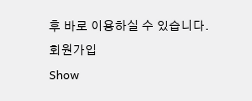후 바로 이용하실 수 있습니다.
회원가입
Show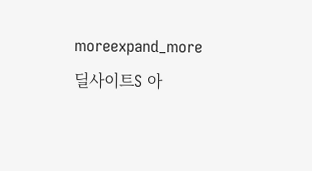moreexpand_more
딜사이트S 아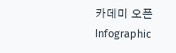카데미 오픈
Infographic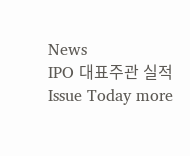News
IPO 대표주관 실적
Issue Today more